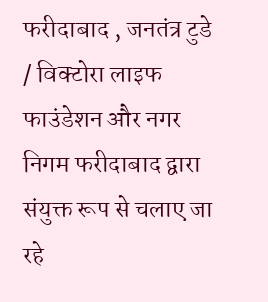फरीदाबाद , जनतंत्र टुडे / विक्टोरा लाइफ फाउंडेशन और नगर निगम फरीदाबाद द्वारा संयुक्त रूप से चलाए जा रहे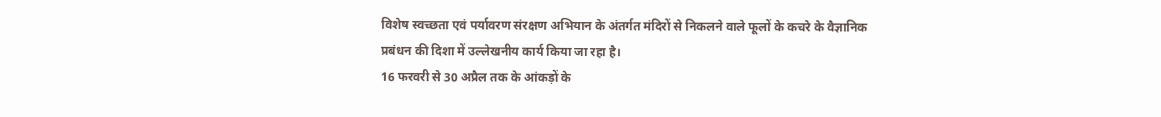विशेष स्वच्छता एवं पर्यावरण संरक्षण अभियान के अंतर्गत मंदिरों से निकलने वाले फूलों के कचरे के वैज्ञानिक प्रबंधन की दिशा में उल्लेखनीय कार्य किया जा रहा है।
16 फरवरी से 30 अप्रैल तक के आंकड़ों के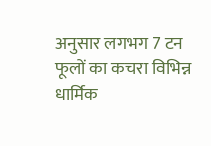अनुसार लगभग 7 टन फूलों का कचरा विभिन्न धार्मिक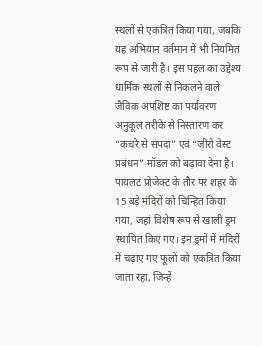स्थलों से एकत्रित किया गया, जबकि यह अभियान वर्तमान में भी नियमित रूप से जारी है। इस पहल का उद्देश्य धार्मिक स्थलों से निकलने वाले जैविक अपशिष्ट का पर्यावरण अनुकूल तरीके से निस्तारण कर “कचरे से संपदा” एवं “जीरो वेस्ट प्रबंधन” मॉडल को बढ़ावा देना है।
पायलट प्रोजेक्ट के तौर पर शहर के 15 बड़े मंदिरों को चिन्हित किया गया, जहां विशेष रूप से खाली ड्रम स्थापित किए गए। इन ड्रमों में मंदिरों में चढ़ाए गए फूलों को एकत्रित किया जाता रहा, जिन्हें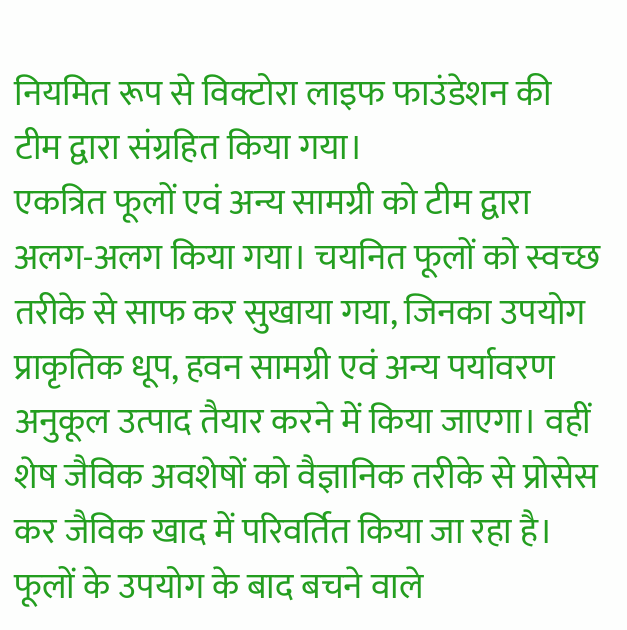नियमित रूप से विक्टोरा लाइफ फाउंडेशन की टीम द्वारा संग्रहित किया गया।
एकत्रित फूलों एवं अन्य सामग्री को टीम द्वारा अलग-अलग किया गया। चयनित फूलों को स्वच्छ तरीके से साफ कर सुखाया गया, जिनका उपयोग प्राकृतिक धूप, हवन सामग्री एवं अन्य पर्यावरण अनुकूल उत्पाद तैयार करने में किया जाएगा। वहीं शेष जैविक अवशेषों को वैज्ञानिक तरीके से प्रोसेस कर जैविक खाद में परिवर्तित किया जा रहा है। फूलों के उपयोग के बाद बचने वाले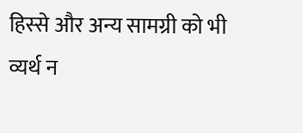हिस्से और अन्य सामग्री को भी व्यर्थ न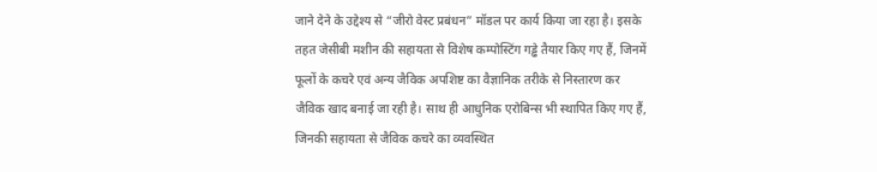जाने देने के उद्देश्य से “जीरो वेस्ट प्रबंधन” मॉडल पर कार्य किया जा रहा है। इसके तहत जेसीबी मशीन की सहायता से विशेष कम्पोस्टिंग गड्ढे तैयार किए गए हैं, जिनमें फूलों के कचरे एवं अन्य जैविक अपशिष्ट का वैज्ञानिक तरीके से निस्तारण कर जैविक खाद बनाई जा रही है। साथ ही आधुनिक एरोबिन्स भी स्थापित किए गए हैं, जिनकी सहायता से जैविक कचरे का व्यवस्थित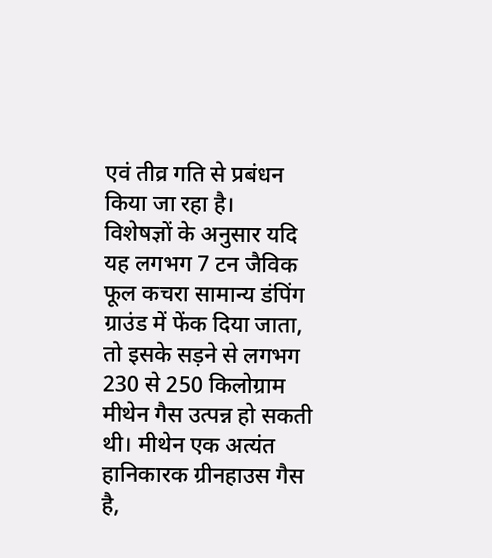एवं तीव्र गति से प्रबंधन किया जा रहा है।
विशेषज्ञों के अनुसार यदि यह लगभग 7 टन जैविक फूल कचरा सामान्य डंपिंग ग्राउंड में फेंक दिया जाता, तो इसके सड़ने से लगभग 230 से 250 किलोग्राम मीथेन गैस उत्पन्न हो सकती थी। मीथेन एक अत्यंत हानिकारक ग्रीनहाउस गैस है,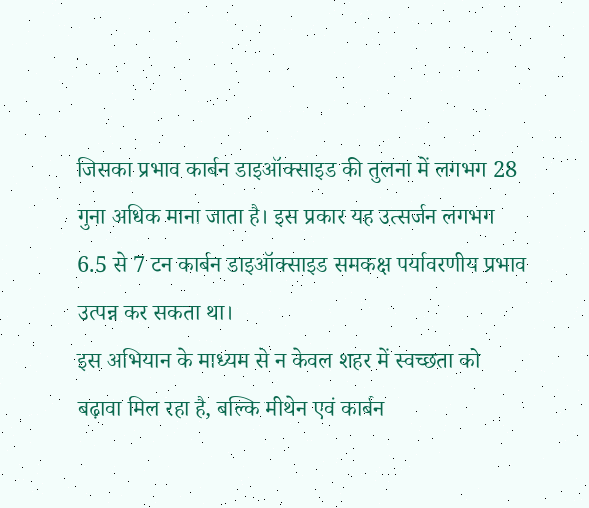जिसका प्रभाव कार्बन डाइऑक्साइड की तुलना में लगभग 28 गुना अधिक माना जाता है। इस प्रकार यह उत्सर्जन लगभग 6.5 से 7 टन कार्बन डाइऑक्साइड समकक्ष पर्यावरणीय प्रभाव उत्पन्न कर सकता था।
इस अभियान के माध्यम से न केवल शहर में स्वच्छता को बढ़ावा मिल रहा है, बल्कि मीथेन एवं कार्बन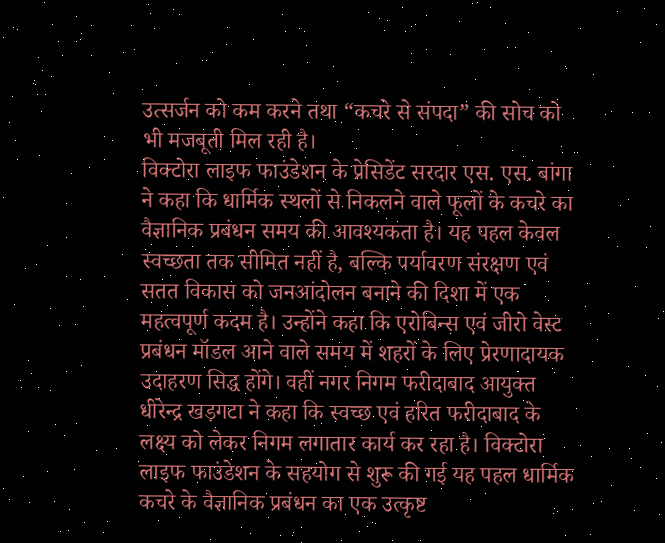उत्सर्जन को कम करने तथा “कचरे से संपदा” की सोच को भी मजबूती मिल रही है।
विक्टोरा लाइफ फाउंडेशन के प्रेसिडेंट सरदार एस. एस. बांगा ने कहा कि धार्मिक स्थलों से निकलने वाले फूलों के कचरे का वैज्ञानिक प्रबंधन समय की आवश्यकता है। यह पहल केवल स्वच्छता तक सीमित नहीं है, बल्कि पर्यावरण संरक्षण एवं सतत विकास को जनआंदोलन बनाने की दिशा में एक महत्वपूर्ण कदम है। उन्होंने कहा कि एरोबिन्स एवं जीरो वेस्ट प्रबंधन मॉडल आने वाले समय में शहरों के लिए प्रेरणादायक उदाहरण सिद्ध होंगे। वहीं नगर निगम फरीदाबाद आयुक्त धीरेन्द्र खड़गटा ने कहा कि स्वच्छ एवं हरित फरीदाबाद के लक्ष्य को लेकर निगम लगातार कार्य कर रहा है। विक्टोरा लाइफ फाउंडेशन के सहयोग से शुरू की गई यह पहल धार्मिक कचरे के वैज्ञानिक प्रबंधन का एक उत्कृष्ट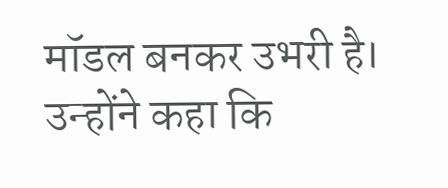मॉडल बनकर उभरी है। उन्होंने कहा कि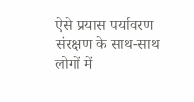ऐसे प्रयास पर्यावरण संरक्षण के साथ-साथ लोगों में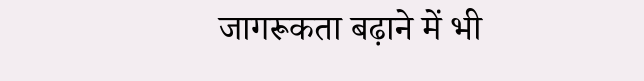जागरूकता बढ़ाने में भी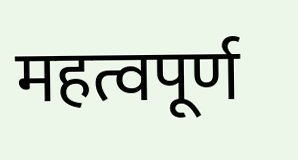महत्वपूर्ण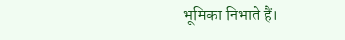भूमिका निभाते हैं।